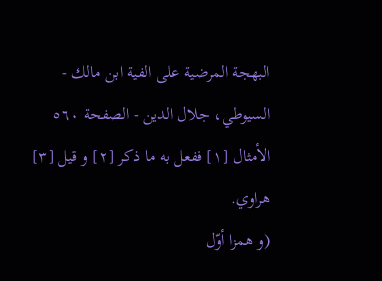البهجة المرضية على الفية ابن مالك - السيوطي، جلال الدين - الصفحة ٥٦٠
الأمثال [١] ففعل به ما ذكر [٢] و قيل [٣] هراوي.
(و همزا أوّل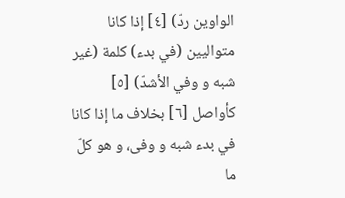الواوين ردّ) [٤] إذا كانا متواليين (في بدء) كلمة (غير شبه و وفي الأشدّ) [٥] كأواصل [٦] بخلاف ما إذا كانا في بدء شبه و وفى، و هو كلّ ما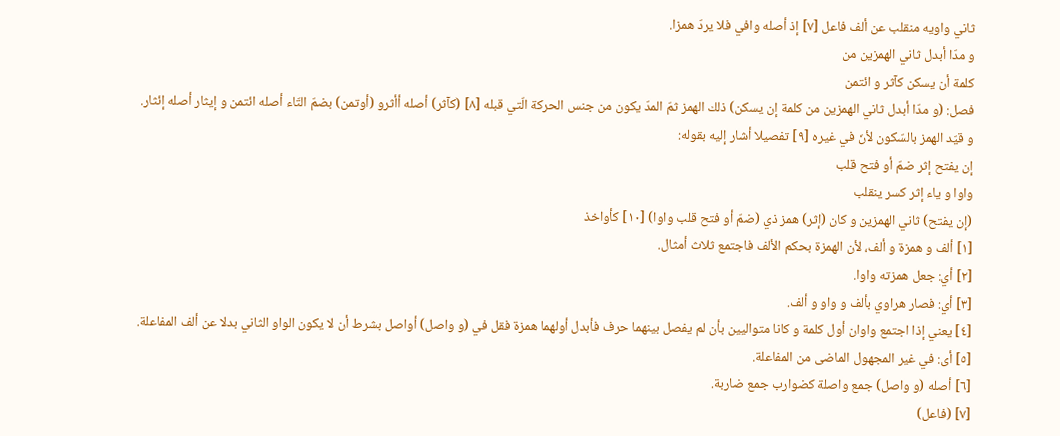ثاني واويه منقلب عن ألف فاعل [٧] إذ أصله وافي فلا يردّ همزا.
و مدّا أبدل ثاني الهمزين من
كلمة أن يسكن كآثر و ائتمن
فصل: (و مدّا أبدل ثاني الهمزين من كلمة إن يسكن) ذلك الهمز ثمّ المدّ يكون من جنس الحركة الّتي قبله [٨] (كآثر) أصله أأثرو (أوتمن) بضمّ التّاء أصله ائتمن و إيثار أصله إئثار.
و قيّد الهمز بالسّكون لأنّ في غيره [٩] تفصيلا أشار إليه بقوله:
إن يفتح إثر ضمّ أو فتح قلب
واوا و ياء إثر كسر ينقلب
(إن يفتح) ثاني الهمزين و كان (إثر) همز ذي (ضمّ أو فتح قلب واوا) [١٠] كأواخذ
[١] ألف و همزة و ألف، لأن الهمزة بحكم الألف فاجتمع ثلاث أمثال.
[٢] أي: جعل همزته واوا.
[٣] أي: فصار هراوي بألف و واو و ألف.
[٤] يعني إذا اجتمع واوان أول كلمة و كانا متواليين بأن لم يفصل بينهما حرف فأبدل أولهما همزة فقل في (و واصل) أواصل بشرط أن لا يكون الواو الثاني بدلا عن ألف المفاعلة.
[٥] أى: في غير المجهول الماضى من المفاعلة.
[٦] أصله (و واصل) جمع واصلة كضوارب جمع ضاربة.
[٧] (فاعل)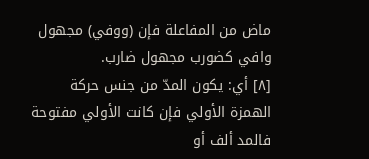ماض من المفاعلة فإن (ووفي) مجهول وافي كضورب مجهول ضارب.
[٨] أي: يكون المدّ من جنس حركة الهمزة الأولي فإن كانت الأولي مفتوحة فالمد ألف أو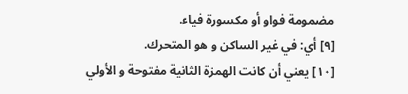مضمومة فواو أو مكسورة فياء.
[٩] أي: في غير الساكن و هو المتحرك.
[١٠] يعني أن كانت الهمزة الثانية مفتوحة و الأولي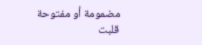مضمومة أو مفتوحة قلبت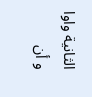الثانية واوا و أن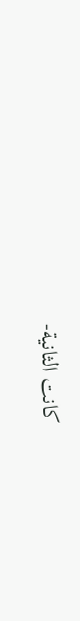كانت الثانية-